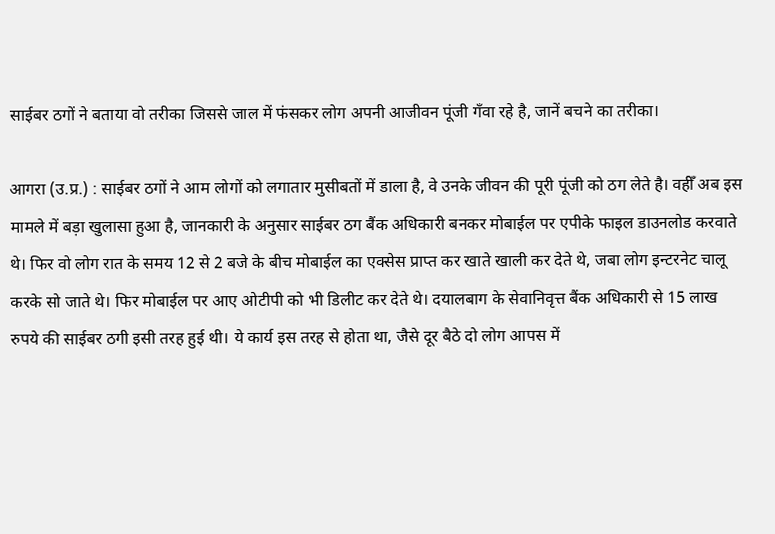साईबर ठगों ने बताया वो तरीका जिससे जाल में फंसकर लोग अपनी आजीवन पूंजी गँवा रहे है, जानें बचने का तरीका।

आगरा (उ.प्र.) : साईबर ठगों ने आम लोगों को लगातार मुसीबतों में डाला है, वे उनके जीवन की पूरी पूंजी को ठग लेते है। वहीँ अब इस मामले में बड़ा खुलासा हुआ है, जानकारी के अनुसार साईबर ठग बैंक अधिकारी बनकर मोबाईल पर एपीके फाइल डाउनलोड करवाते थे। फिर वो लोग रात के समय 12 से 2 बजे के बीच मोबाईल का एक्सेस प्राप्त कर खाते खाली कर देते थे, जबा लोग इन्टरनेट चालू करके सो जाते थे। फिर मोबाईल पर आए ओटीपी को भी डिलीट कर देते थे। दयालबाग के सेवानिवृत्त बैंक अधिकारी से 15 लाख रुपये की साईबर ठगी इसी तरह हुई थी। ये कार्य इस तरह से होता था, जैसे दूर बैठे दो लोग आपस में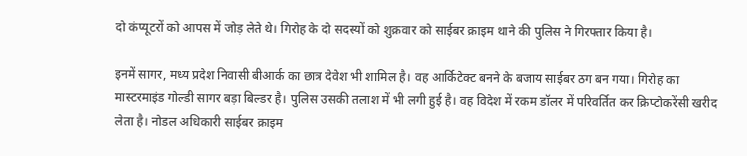दो कंप्यूटरों को आपस में जोड़ लेते थे। गिरोह के दो सदस्यों को शुक्रवार को साईबर क्राइम थाने की पुलिस ने गिरफ्तार किया है।

इनमें सागर, मध्य प्रदेश निवासी बीआर्क का छात्र देवेश भी शामिल है। वह आर्किटेक्ट बनने के बजाय साईबर ठग बन गया। गिरोह का मास्टरमाइंड गोल्डी सागर बड़ा बिल्डर है। पुलिस उसकी तलाश में भी लगी हुई है। वह विदेश में रकम डॉलर में परिवर्तित कर क्रिप्टोकरेंसी खरीद लेता है। नोडल अधिकारी साईबर क्राइम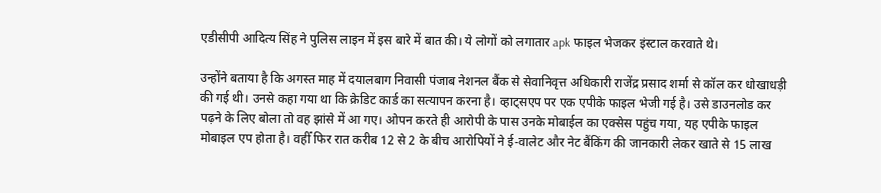एडीसीपी आदित्य सिंह ने पुलिस लाइन में इस बारे में बात की। ये लोगों को लगातार apk फाइल भेजकर इंस्टाल करवाते थे।

उन्होंने बताया है कि अगस्त माह में दयालबाग निवासी पंजाब नेशनल बैंक से सेवानिवृत्त अधिकारी राजेंद्र प्रसाद शर्मा से कॉल कर धोखाधड़ी की गई थी। उनसे कहा गया था कि क्रेडिट कार्ड का सत्यापन करना है। व्हाट्सएप पर एक एपीके फाइल भेजी गई है। उसे डाउनलोड कर पढ़ने के लिए बोला तो वह झांसे में आ गए। ओपन करते ही आरोपी के पास उनके मोबाईल का एक्सेस पहुंच गया, यह एपीके फाइल मोबाइल एप होता है। वहीँ फिर रात करीब 12 से 2 के बीच आरोपियों ने ई-वालेट और नेट बैंकिंग की जानकारी लेकर खाते से 15 लाख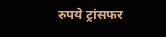रुपये ट्रांसफर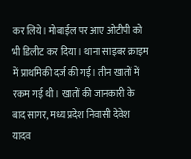कर लिये। मोबाईल पर आए ओटीपी को भी डिलीट कर दिया। थाना साइबर क्राइम में प्राथमिकी दर्ज की गई। तीन खातों में रकम गई थी। खातों की जानकारी के बाद सागर, मध्य प्रदेश निवासी देवेश यादव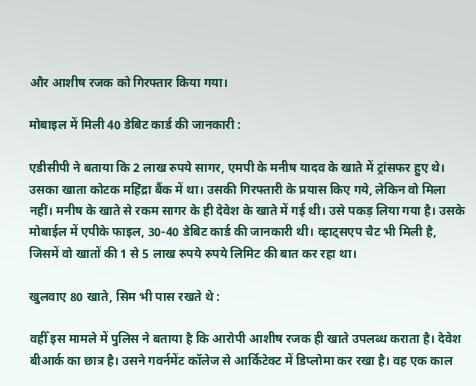और आशीष रजक को गिरफ्तार किया गया।

मोबाइल में मिली 40 डेबिट कार्ड की जानकारी :

एडीसीपी ने बताया कि 2 लाख रुपये सागर, एमपी के मनीष यादव के खाते में ट्रांसफर हुए थे। उसका खाता कोटक महिंद्रा बैंक में था। उसकी गिरफ्तारी के प्रयास किए गये, लेकिन वो मिला नहीं। मनीष के खाते से रकम सागर के ही देवेश के खाते में गई थी। उसे पकड़ लिया गया है। उसके मोबाईल में एपीके फाइल, 30-40 डेबिट कार्ड की जानकारी थी। व्हाट्सएप चैट भी मिली है, जिसमें वो खातों की 1 से 5 लाख रुपये रुपये लिमिट की बात कर रहा था।

खुलवाए 80 खाते, सिम भी पास रखते थे :

वहीँ इस मामले में पुलिस ने बताया है कि आरोपी आशीष रजक ही खाते उपलब्ध कराता है। देवेश बीआर्क का छात्र है। उसने गवर्नमेंट कॉलेज से आर्किटेक्ट में डिप्लोमा कर रखा है। वह एक काल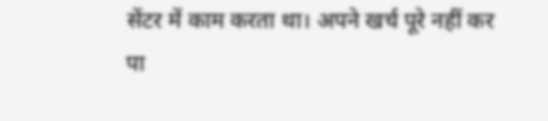सेंटर में काम करता था। अपने खर्च पूरे नहीं कर पा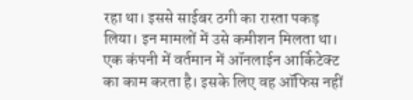रहा था। इससे साईबर ठगी का रास्ता पकड़ लिया। इन मामलों में उसे कमीशन मिलता था। एक कंपनी में वर्तमान में ऑनलाईन आर्किटेक्ट का काम करता है। इसके लिए वह ऑफिस नहीं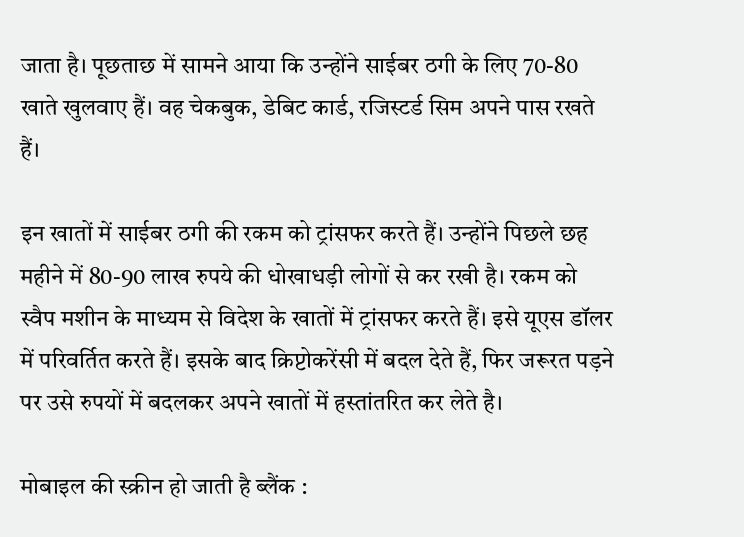जाता है। पूछताछ में सामने आया कि उन्होंने साईबर ठगी के लिए 70-80 खाते खुलवाए हैं। वह चेकबुक, डेबिट कार्ड, रजिस्टर्ड सिम अपने पास रखते हैं।

इन खातों में साईबर ठगी की रकम को ट्रांसफर करते हैं। उन्होंने पिछले छह महीने में 80-90 लाख रुपये की धोखाधड़ी लोगों से कर रखी है। रकम को स्वैप मशीन के माध्यम से विदेश के खातों में ट्रांसफर करते हैं। इसे यूएस डॉलर में परिवर्तित करते हैं। इसके बाद क्रिप्टोकरेंसी में बदल देते हैं, फिर जरूरत पड़ने पर उसे रुपयों में बदलकर अपने खातों में हस्तांतरित कर लेते है।

मोबाइल की स्क्रीन हो जाती है ब्लैंक :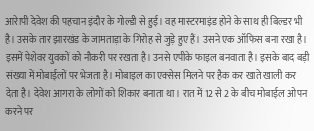आरेापी देवेश की पहचान इंदौर के गोल्डी से हुई। वह मास्टरमाइंड होने के साथ ही बिल्डर भी है। उसके तार झारखंड के जामताड़ा के गिरोह से जुड़े हुए हैं। उसने एक ऑफिस बना रखा है। इसमें पेशेवर युवकों को नौकरी पर रखता है। उनसे एपीके फाइल बनवाता है। इसके बाद बड़ी संख्या में मोबाईलों पर भेजता है। मोबाइल का एक्सेस मिलने पर हैक कर खाते खाली कर देता है। देवेश आगरा के लोगों को शिकार बनाता था। रात में 12 से 2 के बीच मोबाईल ओपन करने पर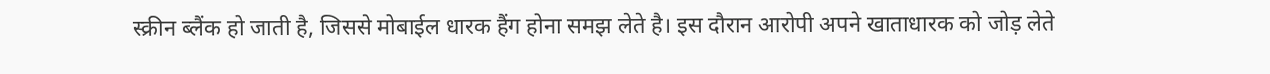स्क्रीन ब्लैंक हो जाती है, जिससे मोबाईल धारक हैंग होना समझ लेते है। इस दौरान आरोपी अपने खाताधारक को जोड़ लेते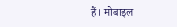हैं। मोबाइल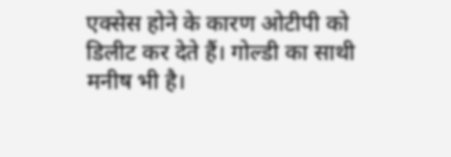एक्सेस होने के कारण ओटीपी को डिलीट कर देते हैं। गोल्डी का साथी मनीष भी है।